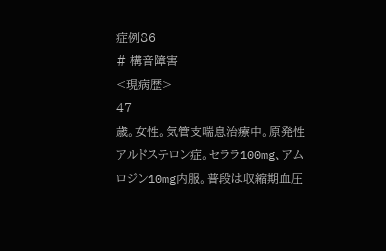症例86
# 構音障害
<現病歴>
47
歳。女性。気管支喘息治療中。原発性アルドステロン症。セララ100mg、アムロジン10mg内服。普段は収縮期血圧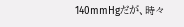140mmHgだが、時々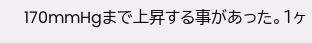170mmHgまで上昇する事があった。1ヶ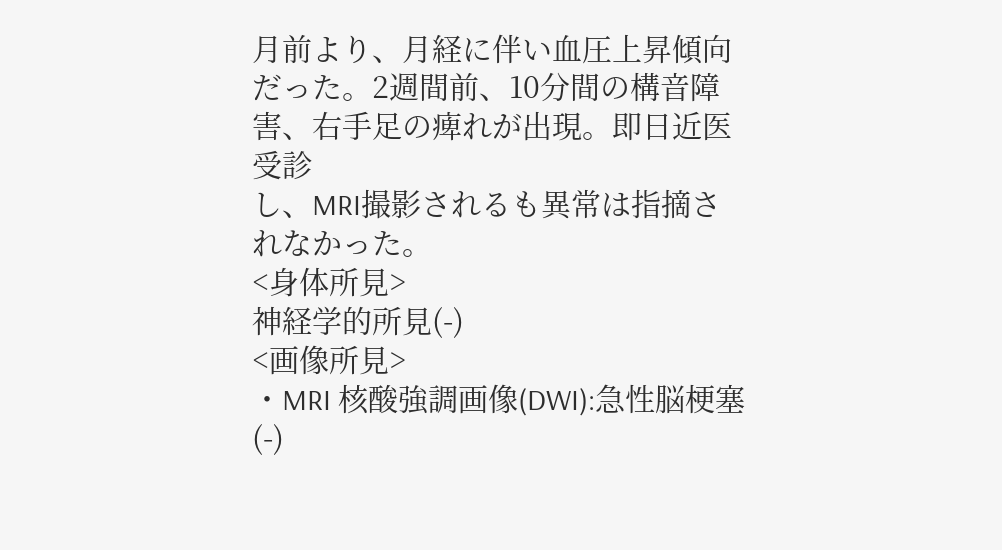月前より、月経に伴い血圧上昇傾向だった。2週間前、10分間の構音障害、右手足の痺れが出現。即日近医受診
し、MRI撮影されるも異常は指摘されなかった。
<身体所見>
神経学的所見(-)
<画像所見>
・MRI 核酸強調画像(DWI):急性脳梗塞(-)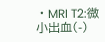・MRI T2:微小出血(-)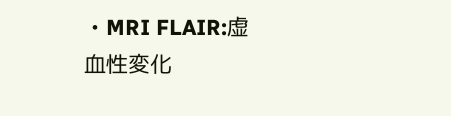・MRI FLAIR:虚血性変化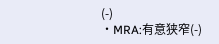(-)
・MRA:有意狭窄(-)